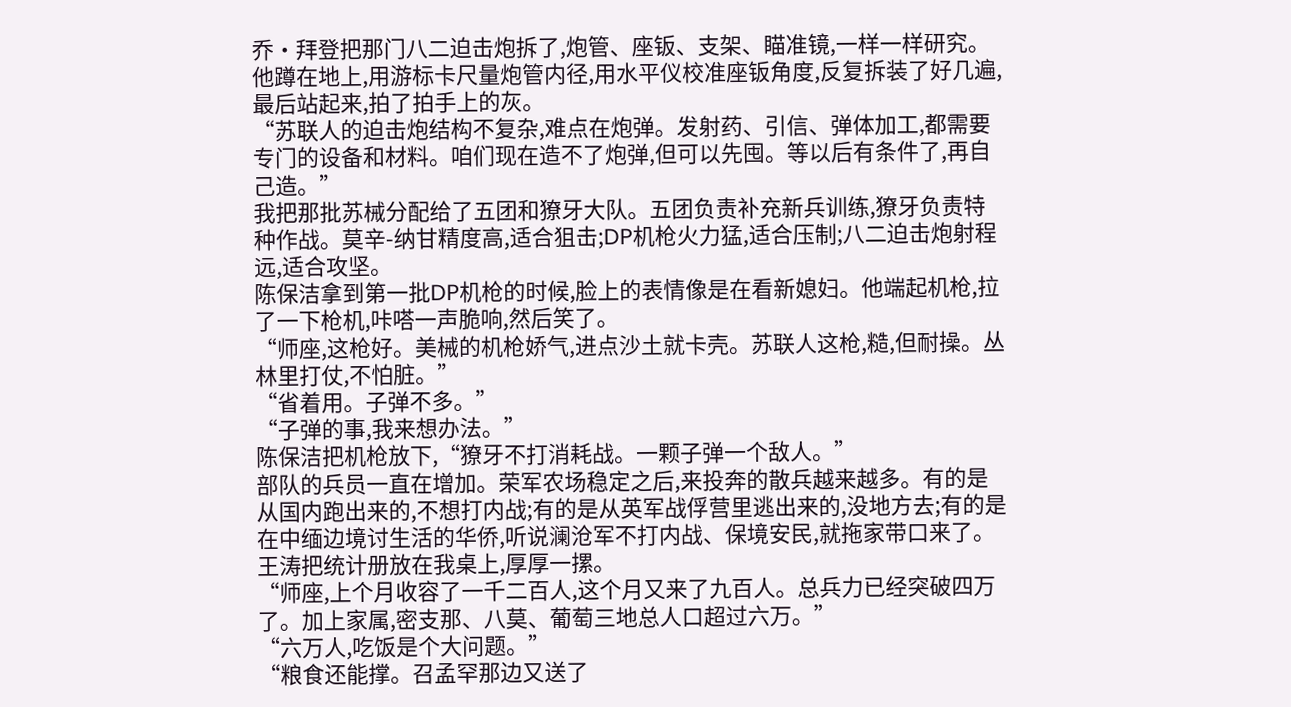乔·拜登把那门八二迫击炮拆了,炮管、座钣、支架、瞄准镜,一样一样研究。他蹲在地上,用游标卡尺量炮管内径,用水平仪校准座钣角度,反复拆装了好几遍,最后站起来,拍了拍手上的灰。
“苏联人的迫击炮结构不复杂,难点在炮弹。发射药、引信、弹体加工,都需要专门的设备和材料。咱们现在造不了炮弹,但可以先囤。等以后有条件了,再自己造。”
我把那批苏械分配给了五团和獠牙大队。五团负责补充新兵训练,獠牙负责特种作战。莫辛-纳甘精度高,适合狙击;DP机枪火力猛,适合压制;八二迫击炮射程远,适合攻坚。
陈保洁拿到第一批DP机枪的时候,脸上的表情像是在看新媳妇。他端起机枪,拉了一下枪机,咔嗒一声脆响,然后笑了。
“师座,这枪好。美械的机枪娇气,进点沙土就卡壳。苏联人这枪,糙,但耐操。丛林里打仗,不怕脏。”
“省着用。子弹不多。”
“子弹的事,我来想办法。”
陈保洁把机枪放下,“獠牙不打消耗战。一颗子弹一个敌人。”
部队的兵员一直在增加。荣军农场稳定之后,来投奔的散兵越来越多。有的是从国内跑出来的,不想打内战;有的是从英军战俘营里逃出来的,没地方去;有的是在中缅边境讨生活的华侨,听说澜沧军不打内战、保境安民,就拖家带口来了。
王涛把统计册放在我桌上,厚厚一摞。
“师座,上个月收容了一千二百人,这个月又来了九百人。总兵力已经突破四万了。加上家属,密支那、八莫、葡萄三地总人口超过六万。”
“六万人,吃饭是个大问题。”
“粮食还能撑。召孟罕那边又送了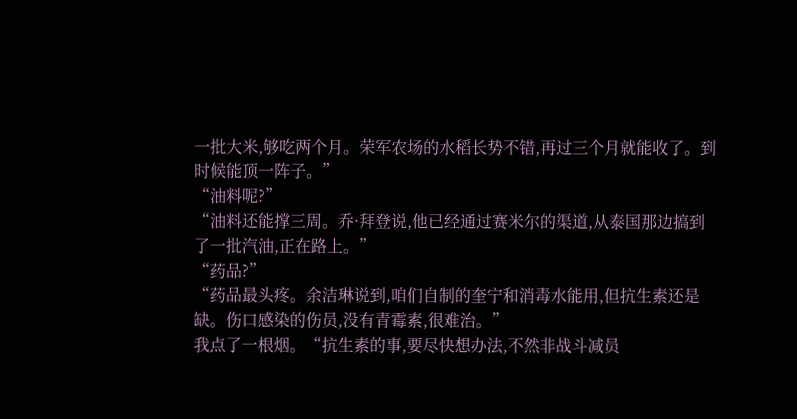一批大米,够吃两个月。荣军农场的水稻长势不错,再过三个月就能收了。到时候能顶一阵子。”
“油料呢?”
“油料还能撑三周。乔·拜登说,他已经通过赛米尔的渠道,从泰国那边搞到了一批汽油,正在路上。”
“药品?”
“药品最头疼。余洁琳说到,咱们自制的奎宁和消毒水能用,但抗生素还是缺。伤口感染的伤员,没有青霉素,很难治。”
我点了一根烟。“抗生素的事,要尽快想办法,不然非战斗减员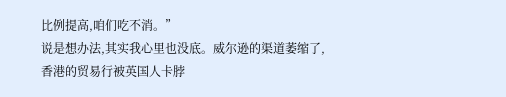比例提高,咱们吃不消。”
说是想办法,其实我心里也没底。威尔逊的渠道萎缩了,香港的贸易行被英国人卡脖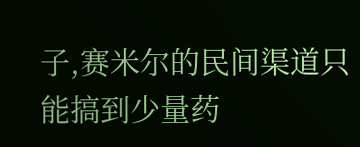子,赛米尔的民间渠道只能搞到少量药